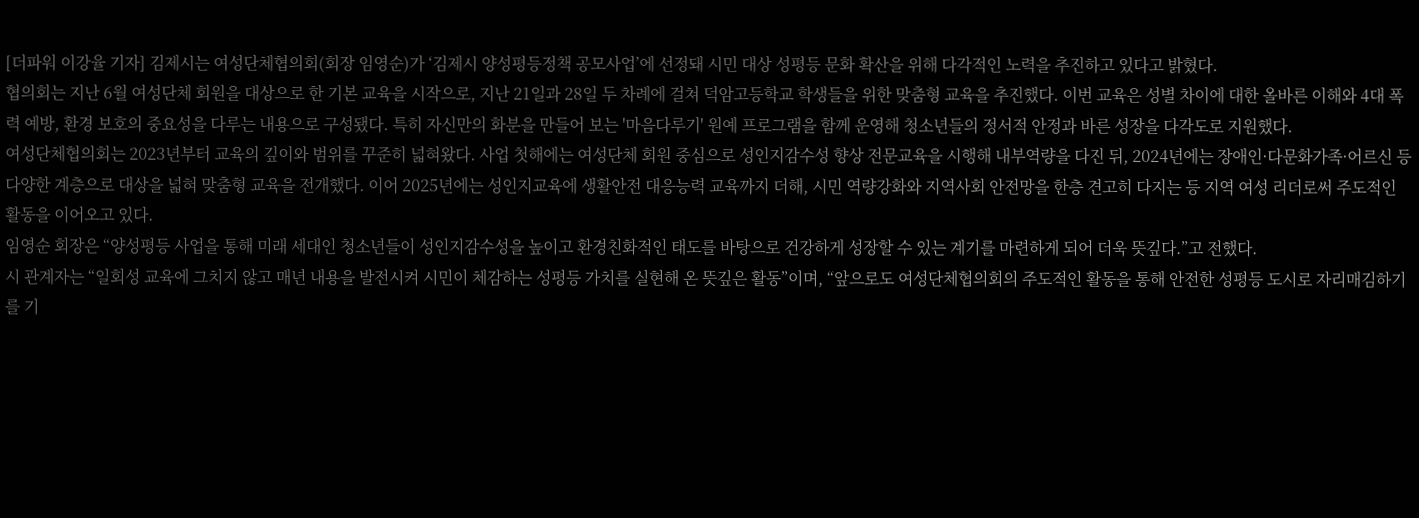[더파워 이강율 기자] 김제시는 여성단체협의회(회장 임영순)가 ‘김제시 양성평등정책 공모사업’에 선정돼 시민 대상 성평등 문화 확산을 위해 다각적인 노력을 추진하고 있다고 밝혔다.
협의회는 지난 6월 여성단체 회원을 대상으로 한 기본 교육을 시작으로, 지난 21일과 28일 두 차례에 걸쳐 덕암고등학교 학생들을 위한 맞춤형 교육을 추진했다. 이번 교육은 성별 차이에 대한 올바른 이해와 4대 폭력 예방, 환경 보호의 중요성을 다루는 내용으로 구성됐다. 특히 자신만의 화분을 만들어 보는 '마음다루기' 원예 프로그램을 함께 운영해 청소년들의 정서적 안정과 바른 성장을 다각도로 지원했다.
여성단체협의회는 2023년부터 교육의 깊이와 범위를 꾸준히 넓혀왔다. 사업 첫해에는 여성단체 회원 중심으로 성인지감수성 향상 전문교육을 시행해 내부역량을 다진 뒤, 2024년에는 장애인·다문화가족·어르신 등 다양한 계층으로 대상을 넓혀 맞춤형 교육을 전개했다. 이어 2025년에는 성인지교육에 생활안전 대응능력 교육까지 더해, 시민 역량강화와 지역사회 안전망을 한층 견고히 다지는 등 지역 여성 리더로써 주도적인 활동을 이어오고 있다.
임영순 회장은 “양성평등 사업을 통해 미래 세대인 청소년들이 성인지감수성을 높이고 환경친화적인 태도를 바탕으로 건강하게 성장할 수 있는 계기를 마련하게 되어 더욱 뜻깊다.”고 전했다.
시 관계자는 “일회성 교육에 그치지 않고 매년 내용을 발전시켜 시민이 체감하는 성평등 가치를 실현해 온 뜻깊은 활동”이며, “앞으로도 여성단체협의회의 주도적인 활동을 통해 안전한 성평등 도시로 자리매김하기를 기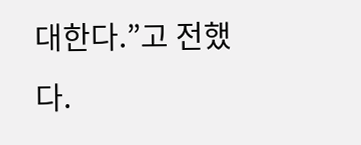대한다.”고 전했다.